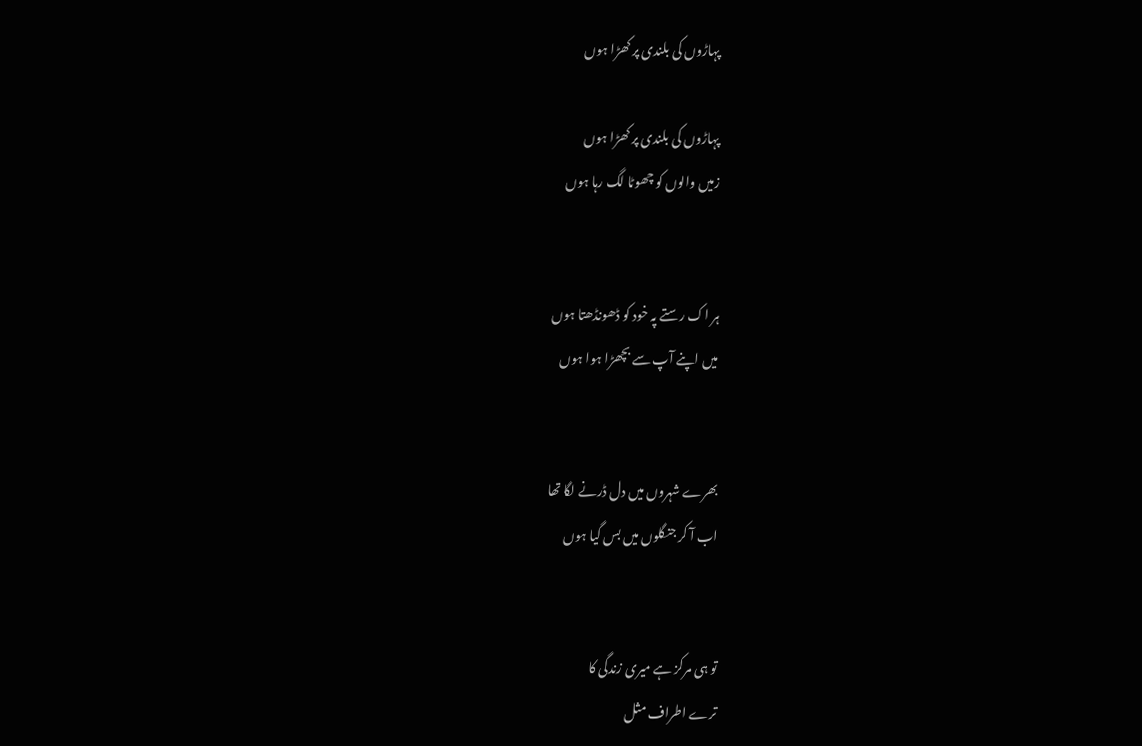پہاڑوں کی بلندی پر کھڑا ہوں

پہاڑوں کی بلندی پر کھڑا ہوں
زمیں والوں کو چھوٹا لگ رہا ہوں


ہر اک رستے پہ خود کو ڈھونڈھتا ہوں
میں اپنے آپ سے بچھڑا ہوا ہوں


بھرے شہروں میں دل ڈرنے لگا تھا
اب آ کر جنگلوں میں بس گیا ہوں


تو ہی مرکز ہے میری زندگی کا
ترے اطراف مثل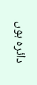دائرہ ہوں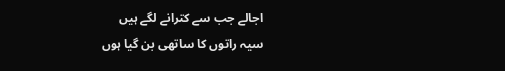اجالے جب سے کترانے لگے ہیں
سیہ راتوں کا ساتھی بن گیا ہوں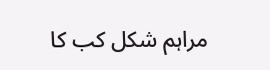مراہم شکل کب کا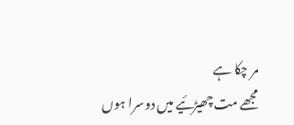مر چکا ہے
مجھے مت چھیڑئیے میں دوسرا ہوں